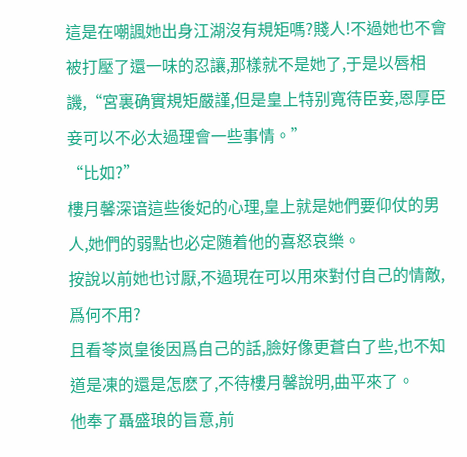這是在嘲諷她出身江湖沒有規矩嗎?賤人!不過她也不會被打壓了還一味的忍讓,那樣就不是她了,于是以唇相譏,“宮裏确實規矩嚴謹,但是皇上特别寬待臣妾,恩厚臣妾可以不必太過理會一些事情。”
“比如?”
樓月馨深谙這些後妃的心理,皇上就是她們要仰仗的男人,她們的弱點也必定随着他的喜怒哀樂。
按說以前她也讨厭,不過現在可以用來對付自己的情敵,爲何不用?
且看苓岚皇後因爲自己的話,臉好像更蒼白了些,也不知道是凍的還是怎麽了,不待樓月馨說明,曲平來了。
他奉了聶盛琅的旨意,前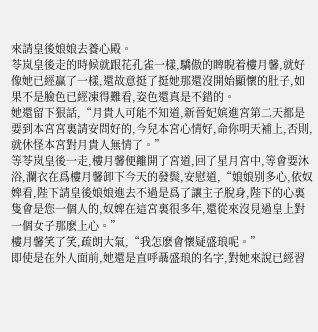來請皇後娘娘去養心殿。
苓岚皇後走的時候就跟花孔雀一樣,驕傲的睥睨着樓月馨,就好像她已經赢了一樣,還故意挺了挺她那還沒開始顯懷的肚子,如果不是臉色已經凍得難看,姿色還真是不錯的。
她還留下狠話,“月貴人可能不知道,新晉妃嫔進宮第二天都是要到本宮宮裏請安問好的,今兒本宮心情好,命你明天補上,否則,就休怪本宮對月貴人無情了。”
等苓岚皇後一走,樓月馨便離開了宮道,回了星月宮中,等會要沐浴,瀾衣在爲樓月馨卸下今天的發鬓,安慰道,“娘娘别多心,依奴婢看,陛下請皇後娘娘進去不過是爲了讓主子脫身,陛下的心裏隻會是您一個人的,奴婢在這宮裏很多年,還從來沒見過皇上對一個女子那麽上心。”
樓月馨笑了笑,疏朗大氣,“我怎麽會懷疑盛琅呢。”
即使是在外人面前,她還是直呼聶盛琅的名字,對她來說已經習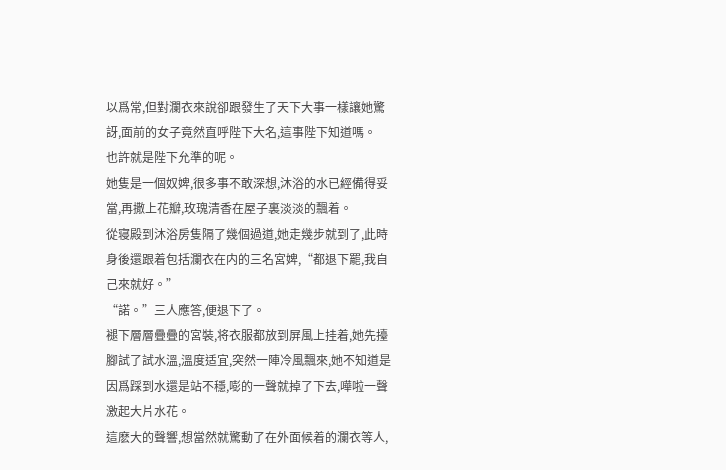以爲常,但對瀾衣來說卻跟發生了天下大事一樣讓她驚訝,面前的女子竟然直呼陛下大名,這事陛下知道嗎。
也許就是陛下允準的呢。
她隻是一個奴婢,很多事不敢深想,沐浴的水已經備得妥當,再撒上花瓣,玫瑰清香在屋子裏淡淡的飄着。
從寝殿到沐浴房隻隔了幾個過道,她走幾步就到了,此時身後還跟着包括瀾衣在内的三名宮婢,“都退下罷,我自己來就好。”
“諾。”三人應答,便退下了。
褪下層層疊疊的宮裝,将衣服都放到屏風上挂着,她先擡腳試了試水溫,溫度适宜,突然一陣冷風飄來,她不知道是因爲踩到水還是站不穩,嘭的一聲就掉了下去,嘩啦一聲激起大片水花。
這麽大的聲響,想當然就驚動了在外面候着的瀾衣等人,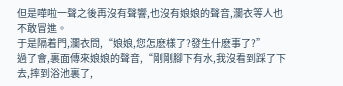但是嘩啦一聲之後再沒有聲響,也沒有娘娘的聲音,瀾衣等人也不敢冒進。
于是隔着門,瀾衣問,“娘娘,您怎麽樣了?發生什麽事了?”
過了會,裏面傳來娘娘的聲音,“剛剛腳下有水,我沒看到踩了下去,摔到浴池裏了,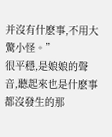并沒有什麽事,不用大驚小怪。”
很平穩,是娘娘的聲音,聽起來也是什麽事都沒發生的那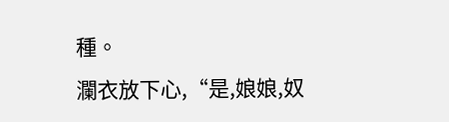種。
瀾衣放下心,“是,娘娘,奴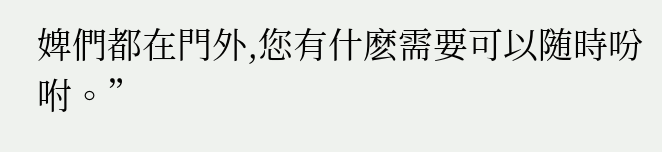婢們都在門外,您有什麽需要可以随時吩咐。”